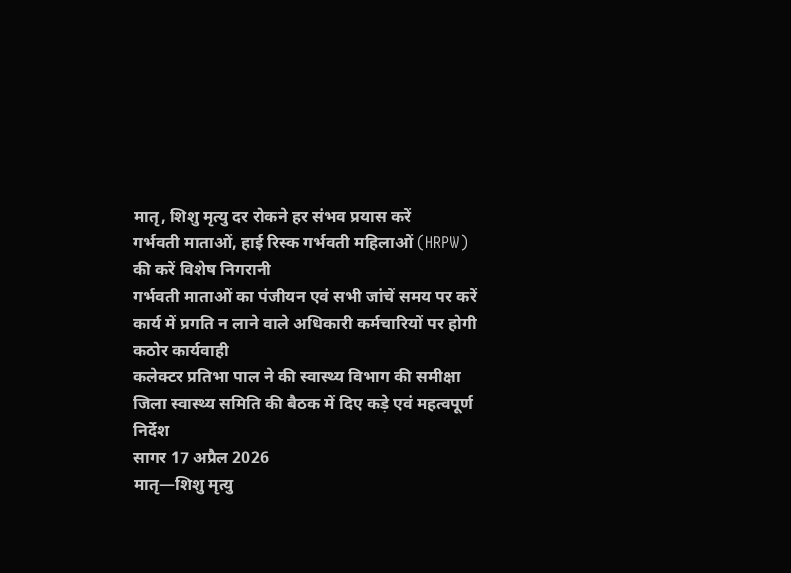मातृ, शिशु मृत्यु दर रोकने हर संभव प्रयास करें
गर्भवती माताओं, हाई रिस्क गर्भवती महिलाओं (HRPW) की करें विशेष निगरानी
गर्भवती माताओं का पंजीयन एवं सभी जांचें समय पर करें
कार्य में प्रगति न लाने वाले अधिकारी कर्मचारियों पर होगी कठोर कार्यवाही
कलेक्टर प्रतिभा पाल ने की स्वास्थ्य विभाग की समीक्षा
जिला स्वास्थ्य समिति की बैठक में दिए कड़े एवं महत्वपूर्ण निर्देश
सागर 17 अप्रैल 2026
मातृ—शिशु मृत्यु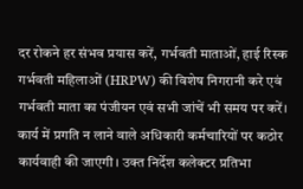दर रोकने हर संभव प्रयास करें, गर्भवती माताओं, हाई रिस्क गर्भवती महिलाओं (HRPW) की विशेष निगरानी करे एवं गर्भवती माता का पंजीयन एवं सभी जांचें भी समय पर करें। कार्य में प्रगति न लाने वाले अधिकारी कर्मचारियों पर कठोर कार्यवाही की जाएगी। उक्त निर्देश कलेक्टर प्रतिभा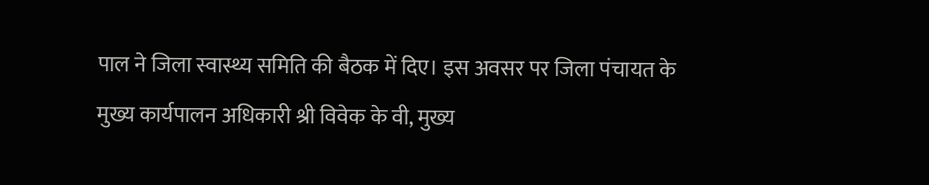पाल ने जिला स्वास्थ्य समिति की बैठक में दिए। इस अवसर पर जिला पंचायत के मुख्य कार्यपालन अधिकारी श्री विवेक के वी, मुख्य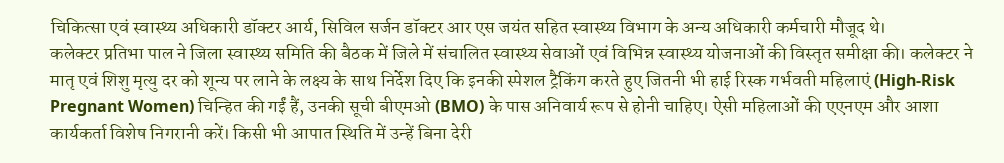चिकित्सा एवं स्वास्थ्य अधिकारी डॉक्टर आर्य, सिविल सर्जन डॉक्टर आर एस जयंत सहित स्वास्थ्य विभाग के अन्य अधिकारी कर्मचारी मौजूद थे।
कलेक्टर प्रतिभा पाल ने जिला स्वास्थ्य समिति की बैठक में जिले में संचालित स्वास्थ्य सेवाओं एवं विभिन्न स्वास्थ्य योजनाओं की विस्तृत समीक्षा की। कलेक्टर ने मातृ एवं शिशु मृत्यु दर को शून्य पर लाने के लक्ष्य के साथ निर्देश दिए कि इनकी स्पेशल ट्रैकिंग करते हुए जितनी भी हाई रिस्क गर्भवती महिलाएं (High-Risk Pregnant Women) चिन्हित की गईं हैं, उनकी सूची बीएमओ (BMO) के पास अनिवार्य रूप से होनी चाहिए। ऐसी महिलाओं की एएनएम और आशा कार्यकर्ता विशेष निगरानी करें। किसी भी आपात स्थिति में उन्हें बिना देरी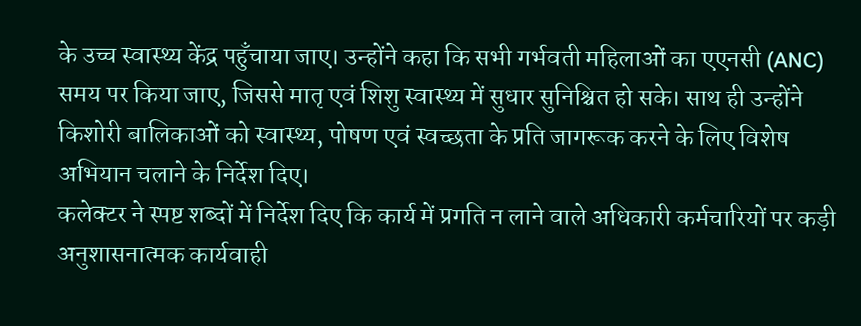के उच्च स्वास्थ्य केंद्र पहुँचाया जाए। उन्होंने कहा कि सभी गर्भवती महिलाओं का एएनसी (ANC) समय पर किया जाए, जिससे मातृ एवं शिशु स्वास्थ्य में सुधार सुनिश्चित हो सके। साथ ही उन्होंने किशोरी बालिकाओं को स्वास्थ्य, पोषण एवं स्वच्छता के प्रति जागरूक करने के लिए विशेष अभियान चलाने के निर्देश दिए।
कलेक्टर ने स्पष्ट शब्दों में निर्देश दिए कि कार्य में प्रगति न लाने वाले अधिकारी कर्मचारियों पर कड़ी अनुशासनात्मक कार्यवाही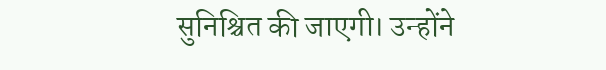सुनिश्चित की जाएगी। उन्होंने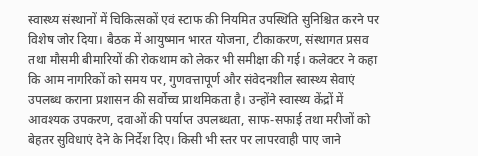स्वास्थ्य संस्थानों में चिकित्सकों एवं स्टाफ की नियमित उपस्थिति सुनिश्चित करने पर विशेष जोर दिया। बैठक में आयुष्मान भारत योजना, टीकाकरण, संस्थागत प्रसव तथा मौसमी बीमारियों की रोकथाम को लेकर भी समीक्षा की गई। कलेक्टर ने कहा कि आम नागरिकों को समय पर, गुणवत्तापूर्ण और संवेदनशील स्वास्थ्य सेवाएं उपलब्ध कराना प्रशासन की सर्वोच्च प्राथमिकता है। उन्होंने स्वास्थ्य केंद्रों में आवश्यक उपकरण, दवाओं की पर्याप्त उपलब्धता, साफ-सफाई तथा मरीजों को बेहतर सुविधाएं देने के निर्देश दिए। किसी भी स्तर पर लापरवाही पाए जाने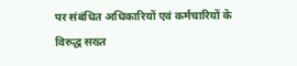पर संबंधित अधिकारियों एवं कर्मचारियों के विरुद्ध सख्त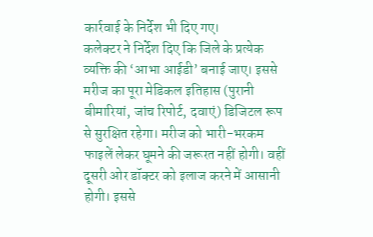कार्रवाई के निर्देश भी दिए गए।
कलेक्टर ने निर्देश दिए कि जिले के प्रत्येक व्यक्ति की ‘आभा आईडी’ बनाई जाए। इससे मरीज का पूरा मेडिकल इतिहास (पुरानी बीमारियां, जांच रिपोर्ट, दवाएं) डिजिटल रूप से सुरक्षित रहेगा। मरीज को भारी-भरकम फाइलें लेकर घूमने की जरूरत नहीं होगी। वहीं दूसरी ओर डॉक्टर को इलाज करने में आसानी होगी। इससे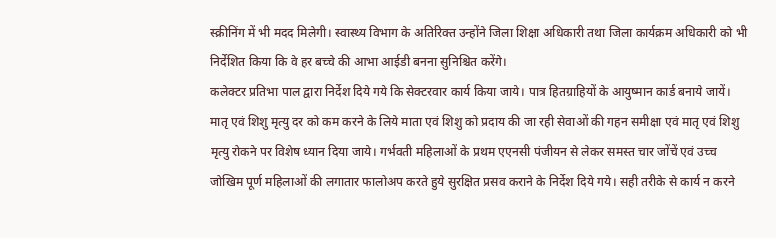स्क्रीनिंग में भी मदद मिलेगी। स्वास्थ्य विभाग के अतिरिक्त उन्होंने जिला शिक्षा अधिकारी तथा जिला कार्यक्रम अधिकारी को भी निर्देशित किया कि वे हर बच्चे की आभा आईडी बनना सुनिश्चित करेंगे।
कलेक्टर प्रतिभा पाल द्वारा निर्देश दिये गये कि सेक्टरवार कार्य किया जाये। पात्र हितग्राहियों के आयुष्मान कार्ड बनाये जायें। मातृ एवं शिशु मृत्यु दर को कम करने के लिये माता एवं शिशु को प्रदाय की जा रही सेवाओं की गहन समीक्षा एवं मातृ एवं शिशु मृत्यु रोकने पर विशेष ध्यान दिया जाये। गर्भवती महिलाओं के प्रथम एएनसी पंजीयन से लेकर समस्त चार जोंचें एवं उच्च जोखिम पूर्ण महिलाओं की लगातार फालोअप करते हुये सुरक्षित प्रसव कराने के निर्देश दिये गये। सही तरीके से कार्य न करने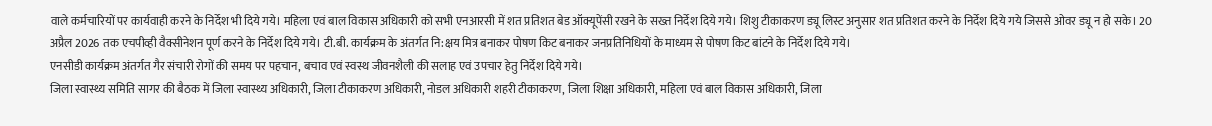वाले कर्मचारियों पर कार्यवाही करने के निर्देश भी दिये गये। महिला एवं बाल विकास अधिकारी को सभी एनआरसी में शत प्रतिशत बेड ऑक्यूपेंसी रखने के सख्त निर्देश दिये गये। शिशु टीकाकरण ड्यू लिस्ट अनुसार शत प्रतिशत करने के निर्देश दिये गये जिससे ओवर ड्यू न हो सके। 20 अप्रैल 2026 तक एचपीव्ही वैक्सीनेशन पूर्ण करने के निर्देश दिये गये। टी.बी. कार्यक्रम के अंतर्गत नि:क्षय मित्र बनाकर पोषण किट बनाकर जनप्रतिनिधियों के माध्यम से पोषण किट बांटने के निर्देश दिये गये।
एनसीडी कार्यक्रम अंतर्गत गैर संचारी रोगों की समय पर पहचान, बचाव एवं स्वस्थ जीवनशैली की सलाह एवं उपचार हेतु निर्देश दिये गये।
जिला स्वास्थ्य समिति सागर की बैठक में जिला स्वास्थ्य अधिकारी, जिला टीकाकरण अधिकारी, नोडल अधिकारी शहरी टीकाकरण, जिला शिक्षा अधिकारी, महिला एवं बाल विकास अधिकारी, जिला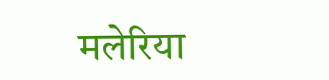मलेरिया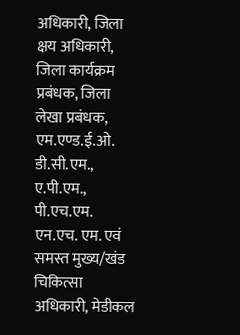अधिकारी, जिला क्षय अधिकारी, जिला कार्यक्रम प्रबंधक, जिला लेखा प्रबंधक, एम.एण्ड.ई.ओ. डी.सी.एम., ए.पी.एम., पी.एच.एम. एन.एच. एम. एवं समस्त मुख्य/खंड चिकित्सा अधिकारी, मेडीकल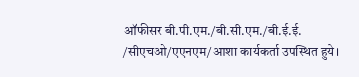ऑफीसर बी.पी.एम./बी.सी.एम./बी.ई.ई. /सीएचओ/एएनएम/आशा कार्यकर्ता उपस्थित हुये।